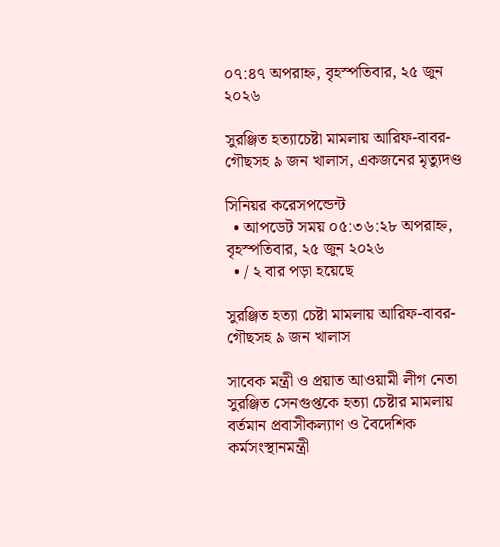০৭:৪৭ অপরাহ্ন, বৃহস্পতিবার, ২৫ জুন ২০২৬

সুরঞ্জিত হত্যাচেষ্টা মামলায় আরিফ-বাবর-গৌছসহ ৯ জন খালাস, একজনের মৃত্যুদণ্ড

সিনিয়র করেসপন্ডেন্ট
  • আপডেট সময় ০৫:৩৬:২৮ অপরাহ্ন, বৃহস্পতিবার, ২৫ জুন ২০২৬
  • / ২ বার পড়া হয়েছে

সুরঞ্জিত হত্যা চেষ্টা মামলায় আরিফ-বাবর-গৌছসহ ৯ জন খালাস

সাবেক মন্ত্রী ও প্রয়াত আওয়ামী লীগ নেতা সুরঞ্জিত সেনগুপ্তকে হত্যা চেষ্টার মামলায় বর্তমান প্রবাসীকল্যাণ ও বৈদেশিক কর্মসংস্থানমন্ত্রী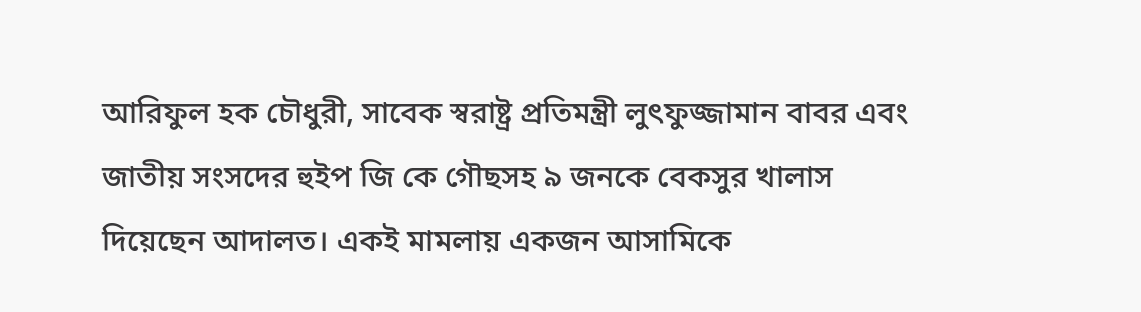আরিফুল হক চৌধুরী, সাবেক স্বরাষ্ট্র প্রতিমন্ত্রী লুৎফুজ্জামান বাবর এবং জাতীয় সংসদের হুইপ জি কে গৌছসহ ৯ জনকে বেকসুর খালাস দিয়েছেন আদালত। একই মামলায় একজন আসামিকে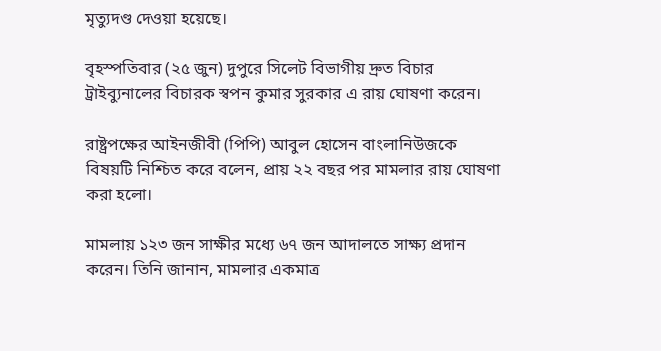মৃত্যুদণ্ড দেওয়া হয়েছে।

বৃহস্পতিবার (২৫ জুন) দুপুরে সিলেট বিভাগীয় দ্রুত বিচার ট্রাইব্যুনালের বিচারক স্বপন কুমার সুরকার এ রায় ঘোষণা করেন।

রাষ্ট্রপক্ষের আইনজীবী (পিপি) আবুল হোসেন বাংলানিউজকে বিষয়টি নিশ্চিত করে বলেন, প্রায় ২২ বছর পর মামলার রায় ঘোষণা করা হলো।

মামলায় ১২৩ জন সাক্ষীর মধ্যে ৬৭ জন আদালতে সাক্ষ্য প্রদান করেন। তিনি জানান, মামলার একমাত্র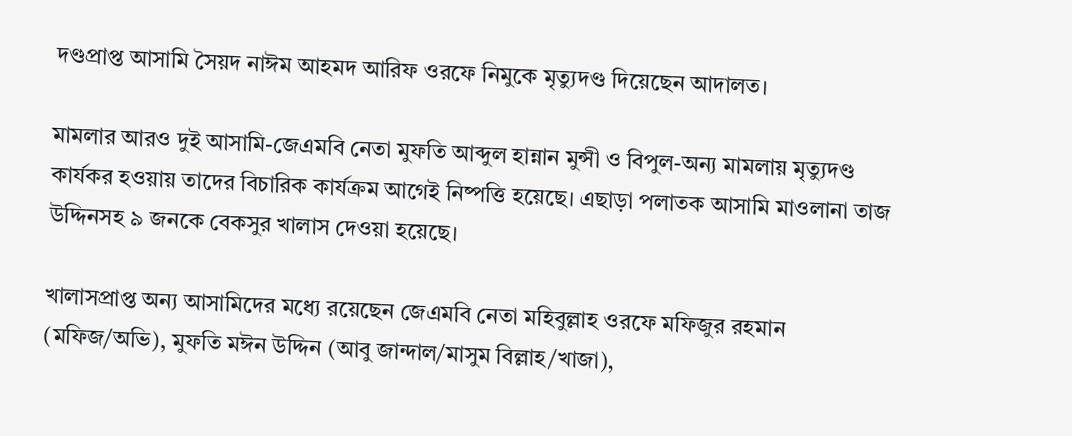দণ্ডপ্রাপ্ত আসামি সৈয়দ নাঈম আহমদ আরিফ ওরফে নিমুকে মৃত্যুদণ্ড দিয়েছেন আদালত।

মামলার আরও দুই আসামি-জেএমবি নেতা মুফতি আব্দুল হান্নান মুন্সী ও বিপুল-অন্য মামলায় মৃত্যুদণ্ড কার্যকর হওয়ায় তাদের বিচারিক কার্যক্রম আগেই নিষ্পত্তি হয়েছে। এছাড়া পলাতক আসামি মাওলানা তাজ উদ্দিনসহ ৯ জনকে বেকসুর খালাস দেওয়া হয়েছে।

খালাসপ্রাপ্ত অন্য আসামিদের মধ্যে রয়েছেন জেএমবি নেতা মহিবুল্লাহ ওরফে মফিজুর রহমান (মফিজ/অভি), মুফতি মঈন উদ্দিন (আবু জান্দাল/মাসুম বিল্লাহ/খাজা),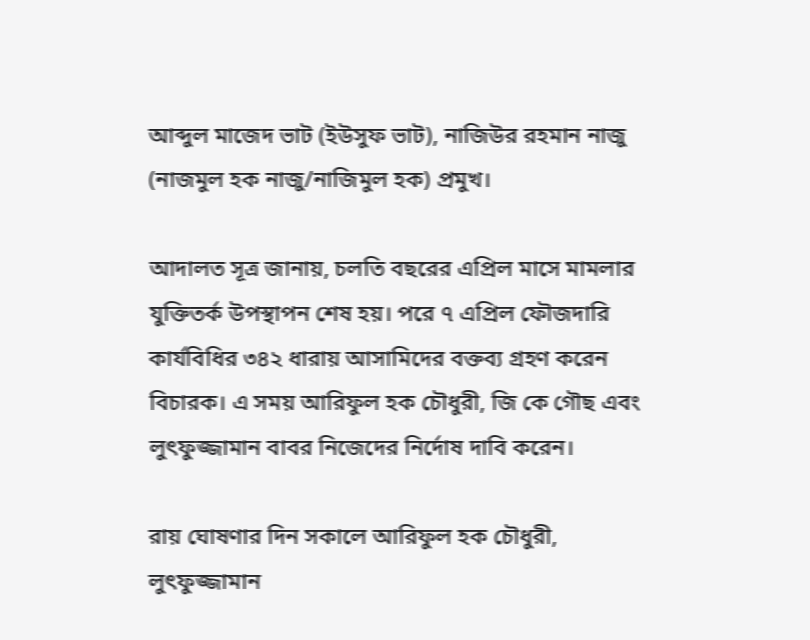আব্দুল মাজেদ ভাট (ইউসুফ ভাট), নাজিউর রহমান নাজু (নাজমুল হক নাজু/নাজিমুল হক) প্রমুখ।

আদালত সূত্র জানায়, চলতি বছরের এপ্রিল মাসে মামলার যুক্তিতর্ক উপস্থাপন শেষ হয়। পরে ৭ এপ্রিল ফৌজদারি কার্যবিধির ৩৪২ ধারায় আসামিদের বক্তব্য গ্রহণ করেন বিচারক। এ সময় আরিফুল হক চৌধুরী, জি কে গৌছ এবং লুৎফুজ্জামান বাবর নিজেদের নির্দোষ দাবি করেন।

রায় ঘোষণার দিন সকালে আরিফুল হক চৌধুরী, লুৎফুজ্জামান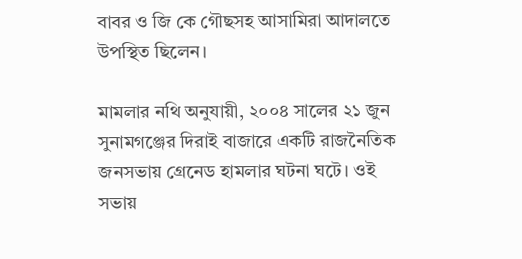বাবর ও জি কে গৌছসহ আসামিরা আদালতে উপস্থিত ছিলেন।

মামলার নথি অনুযায়ী, ২০০৪ সালের ২১ জুন সুনামগঞ্জের দিরাই বাজারে একটি রাজনৈতিক জনসভায় গ্রেনেড হামলার ঘটনা ঘটে। ওই সভায়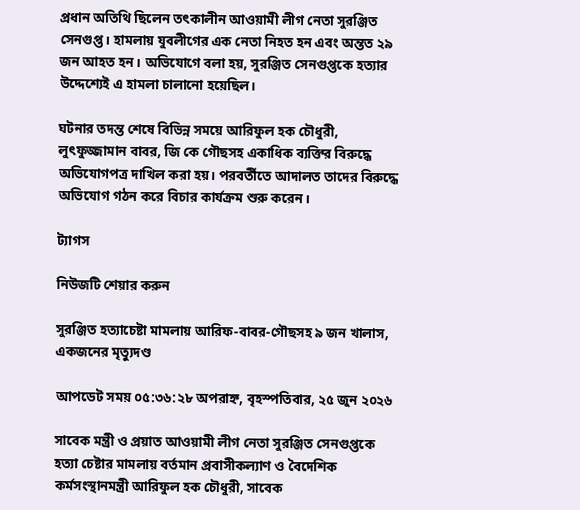প্রধান অতিথি ছিলেন তৎকালীন আওয়ামী লীগ নেতা সুরঞ্জিত সেনগুপ্ত। হামলায় যুবলীগের এক নেতা নিহত হন এবং অন্তত ২৯ জন আহত হন। অভিযোগে বলা হয়, সুরঞ্জিত সেনগুপ্তকে হত্যার উদ্দেশ্যেই এ হামলা চালানো হয়েছিল।

ঘটনার তদন্ত শেষে বিভিন্ন সময়ে আরিফুল হক চৌধুরী, লুৎফুজ্জামান বাবর, জি কে গৌছসহ একাধিক ব্যক্তির বিরুদ্ধে অভিযোগপত্র দাখিল করা হয়। পরবর্তীতে আদালত তাদের বিরুদ্ধে অভিযোগ গঠন করে বিচার কার্যক্রম শুরু করেন।

ট্যাগস

নিউজটি শেয়ার করুন

সুরঞ্জিত হত্যাচেষ্টা মামলায় আরিফ-বাবর-গৌছসহ ৯ জন খালাস, একজনের মৃত্যুদণ্ড

আপডেট সময় ০৫:৩৬:২৮ অপরাহ্ন, বৃহস্পতিবার, ২৫ জুন ২০২৬

সাবেক মন্ত্রী ও প্রয়াত আওয়ামী লীগ নেতা সুরঞ্জিত সেনগুপ্তকে হত্যা চেষ্টার মামলায় বর্তমান প্রবাসীকল্যাণ ও বৈদেশিক কর্মসংস্থানমন্ত্রী আরিফুল হক চৌধুরী, সাবেক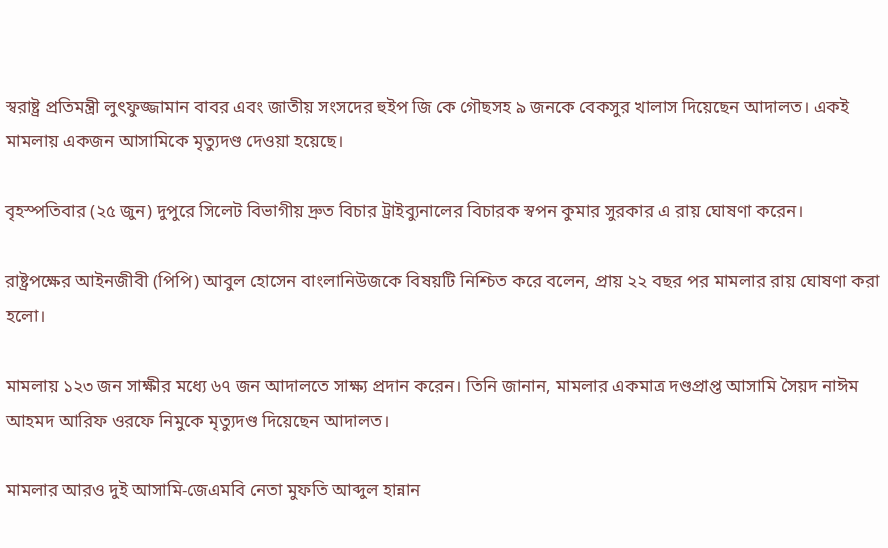স্বরাষ্ট্র প্রতিমন্ত্রী লুৎফুজ্জামান বাবর এবং জাতীয় সংসদের হুইপ জি কে গৌছসহ ৯ জনকে বেকসুর খালাস দিয়েছেন আদালত। একই মামলায় একজন আসামিকে মৃত্যুদণ্ড দেওয়া হয়েছে।

বৃহস্পতিবার (২৫ জুন) দুপুরে সিলেট বিভাগীয় দ্রুত বিচার ট্রাইব্যুনালের বিচারক স্বপন কুমার সুরকার এ রায় ঘোষণা করেন।

রাষ্ট্রপক্ষের আইনজীবী (পিপি) আবুল হোসেন বাংলানিউজকে বিষয়টি নিশ্চিত করে বলেন, প্রায় ২২ বছর পর মামলার রায় ঘোষণা করা হলো।

মামলায় ১২৩ জন সাক্ষীর মধ্যে ৬৭ জন আদালতে সাক্ষ্য প্রদান করেন। তিনি জানান, মামলার একমাত্র দণ্ডপ্রাপ্ত আসামি সৈয়দ নাঈম আহমদ আরিফ ওরফে নিমুকে মৃত্যুদণ্ড দিয়েছেন আদালত।

মামলার আরও দুই আসামি-জেএমবি নেতা মুফতি আব্দুল হান্নান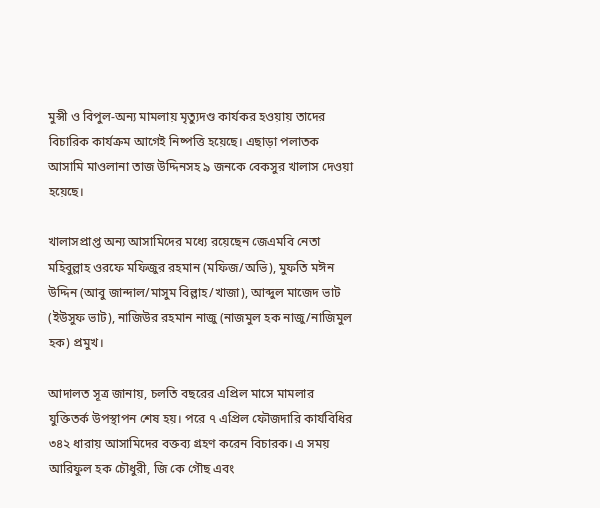মুন্সী ও বিপুল-অন্য মামলায় মৃত্যুদণ্ড কার্যকর হওয়ায় তাদের বিচারিক কার্যক্রম আগেই নিষ্পত্তি হয়েছে। এছাড়া পলাতক আসামি মাওলানা তাজ উদ্দিনসহ ৯ জনকে বেকসুর খালাস দেওয়া হয়েছে।

খালাসপ্রাপ্ত অন্য আসামিদের মধ্যে রয়েছেন জেএমবি নেতা মহিবুল্লাহ ওরফে মফিজুর রহমান (মফিজ/অভি), মুফতি মঈন উদ্দিন (আবু জান্দাল/মাসুম বিল্লাহ/খাজা), আব্দুল মাজেদ ভাট (ইউসুফ ভাট), নাজিউর রহমান নাজু (নাজমুল হক নাজু/নাজিমুল হক) প্রমুখ।

আদালত সূত্র জানায়, চলতি বছরের এপ্রিল মাসে মামলার যুক্তিতর্ক উপস্থাপন শেষ হয়। পরে ৭ এপ্রিল ফৌজদারি কার্যবিধির ৩৪২ ধারায় আসামিদের বক্তব্য গ্রহণ করেন বিচারক। এ সময় আরিফুল হক চৌধুরী, জি কে গৌছ এবং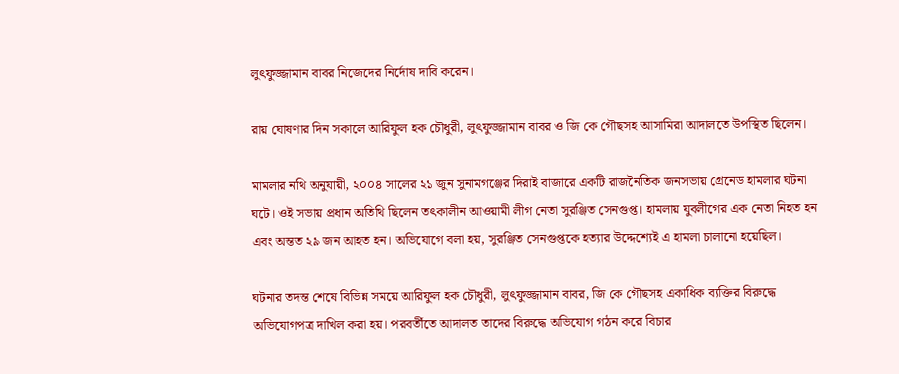লুৎফুজ্জামান বাবর নিজেদের নির্দোষ দাবি করেন।

রায় ঘোষণার দিন সকালে আরিফুল হক চৌধুরী, লুৎফুজ্জামান বাবর ও জি কে গৌছসহ আসামিরা আদালতে উপস্থিত ছিলেন।

মামলার নথি অনুযায়ী, ২০০৪ সালের ২১ জুন সুনামগঞ্জের দিরাই বাজারে একটি রাজনৈতিক জনসভায় গ্রেনেড হামলার ঘটনা ঘটে। ওই সভায় প্রধান অতিথি ছিলেন তৎকালীন আওয়ামী লীগ নেতা সুরঞ্জিত সেনগুপ্ত। হামলায় যুবলীগের এক নেতা নিহত হন এবং অন্তত ২৯ জন আহত হন। অভিযোগে বলা হয়, সুরঞ্জিত সেনগুপ্তকে হত্যার উদ্দেশ্যেই এ হামলা চালানো হয়েছিল।

ঘটনার তদন্ত শেষে বিভিন্ন সময়ে আরিফুল হক চৌধুরী, লুৎফুজ্জামান বাবর, জি কে গৌছসহ একাধিক ব্যক্তির বিরুদ্ধে অভিযোগপত্র দাখিল করা হয়। পরবর্তীতে আদালত তাদের বিরুদ্ধে অভিযোগ গঠন করে বিচার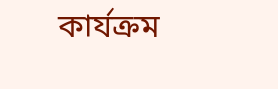কার্যক্রম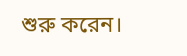শুরু করেন।